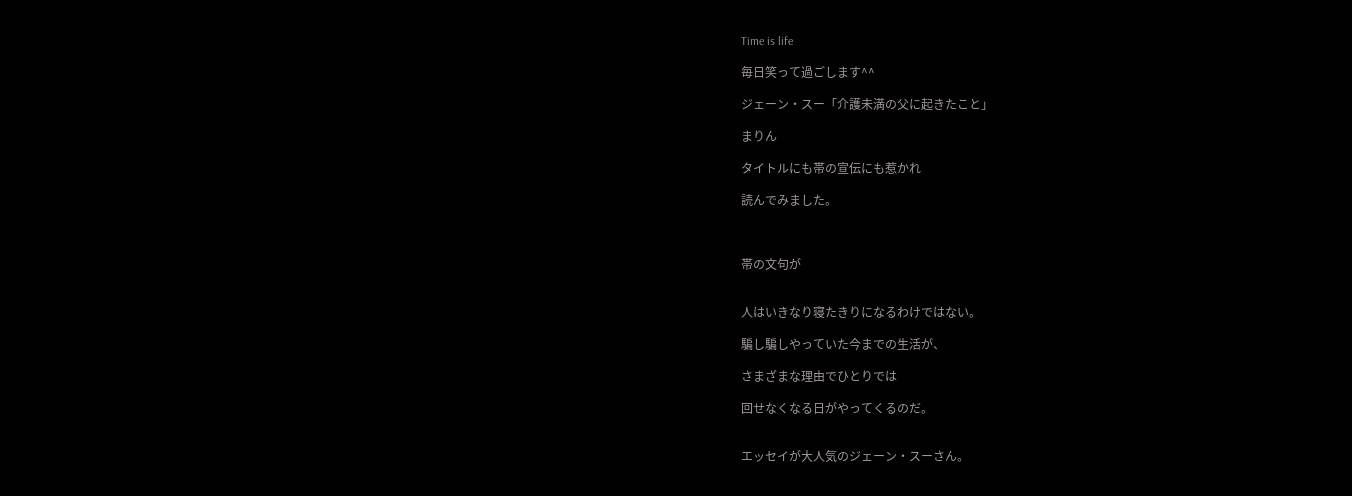Time is life

毎日笑って過ごします^^

ジェーン・スー「介護未満の父に起きたこと」

まりん

タイトルにも帯の宣伝にも惹かれ

読んでみました。



帯の文句が


人はいきなり寝たきりになるわけではない。

騙し騙しやっていた今までの生活が、

さまざまな理由でひとりでは

回せなくなる日がやってくるのだ。


エッセイが大人気のジェーン・スーさん。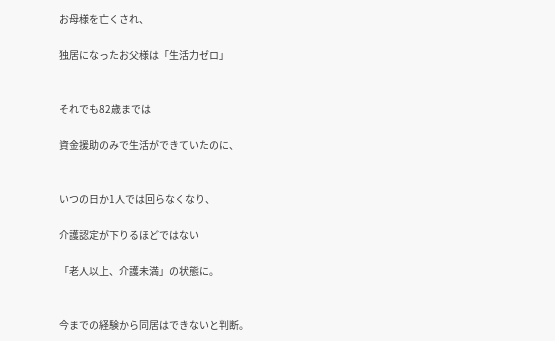お母様を亡くされ、

独居になったお父様は「生活力ゼロ」


それでも82歳までは

資金援助のみで生活ができていたのに、


いつの日か1人では回らなくなり、

介護認定が下りるほどではない

「老人以上、介護未満」の状態に。


今までの経験から同居はできないと判断。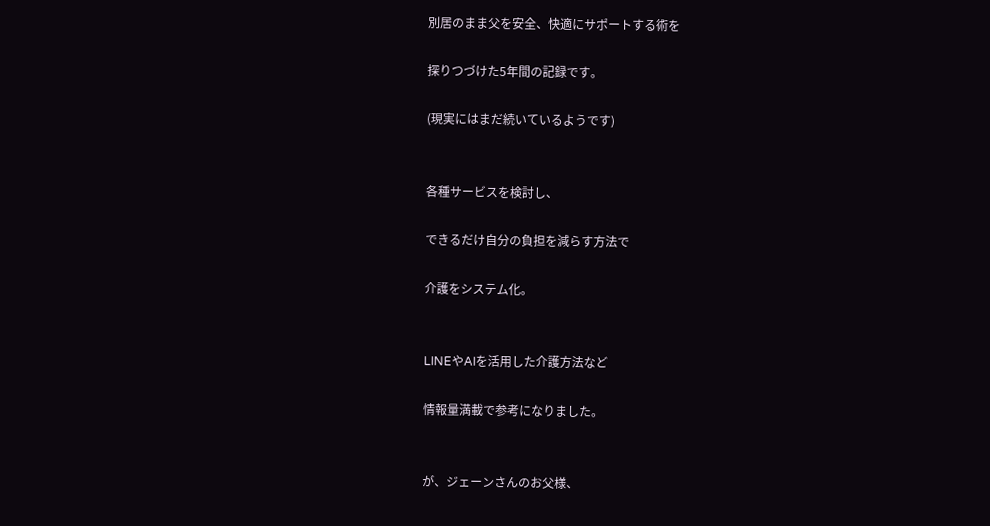別居のまま父を安全、快適にサポートする術を

探りつづけた5年間の記録です。

(現実にはまだ続いているようです)


各種サービスを検討し、

できるだけ自分の負担を減らす方法で

介護をシステム化。


LINEやAIを活用した介護方法など

情報量満載で参考になりました。


が、ジェーンさんのお父様、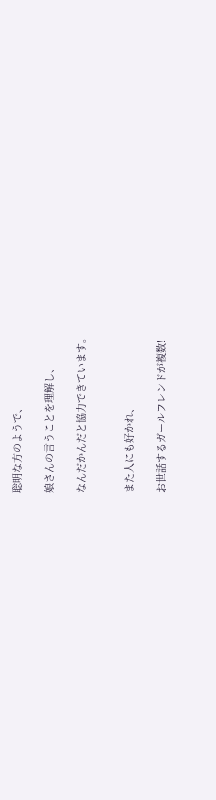聡明な方のようで、

娘さんの言うことを理解し、

なんだかんだと協力できています。


また人にも好かれ、

お世話するガールフレンドが複数!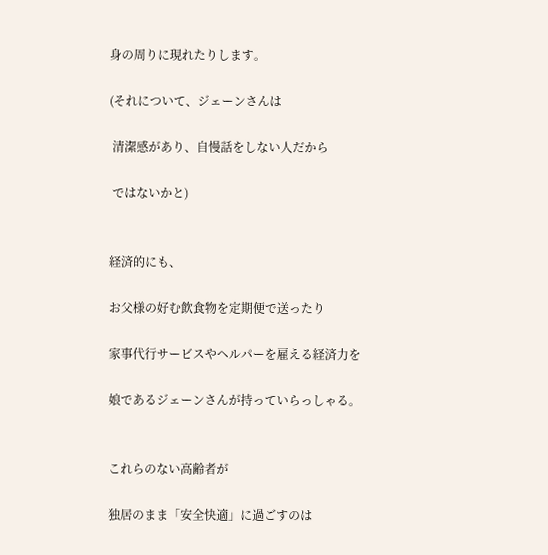身の周りに現れたりします。

(それについて、ジェーンさんは

 清潔感があり、自慢話をしない人だから

 ではないかと)


経済的にも、

お父様の好む飲食物を定期便で送ったり

家事代行サービスやヘルパーを雇える経済力を

娘であるジェーンさんが持っていらっしゃる。


これらのない高齢者が

独居のまま「安全快適」に過ごすのは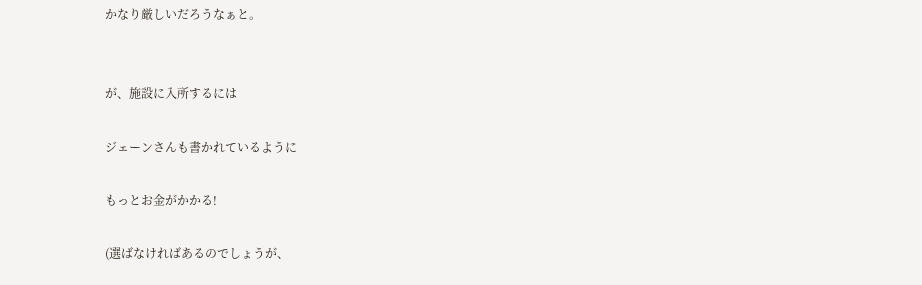かなり厳しいだろうなぁと。


が、施設に入所するには

ジェーンさんも書かれているように

もっとお金がかかる!

(選ばなければあるのでしょうが、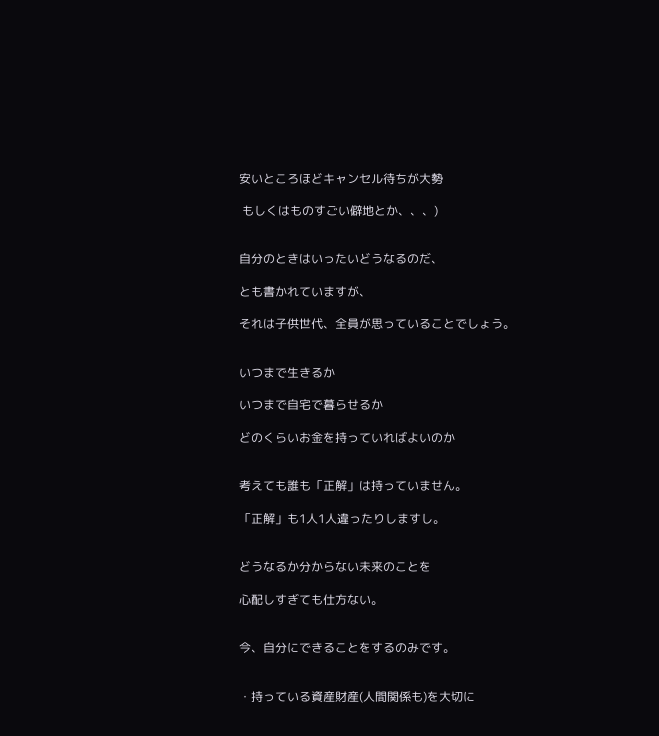安いところほどキャンセル待ちが大勢

 もしくはものすごい僻地とか、、、)


自分のときはいったいどうなるのだ、

とも書かれていますが、

それは子供世代、全員が思っていることでしょう。


いつまで生きるか

いつまで自宅で暮らせるか

どのくらいお金を持っていればよいのか


考えても誰も「正解」は持っていません。

「正解」も1人1人違ったりしますし。


どうなるか分からない未来のことを

心配しすぎても仕方ない。


今、自分にできることをするのみです。


・持っている資産財産(人間関係も)を大切に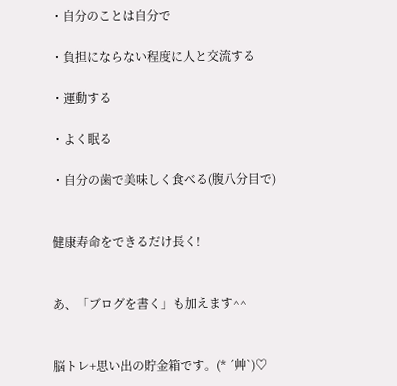・自分のことは自分で

・負担にならない程度に人と交流する

・運動する

・よく眠る

・自分の歯で美味しく食べる(腹八分目で)


健康寿命をできるだけ長く!


あ、「ブログを書く」も加えます^^


脳トレ+思い出の貯金箱です。(* ´艸`)♡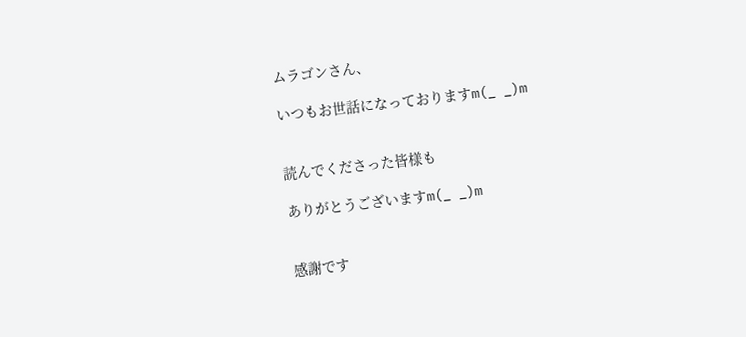ムラゴンさん、

いつもお世話になっておりますm(_ _)m


読んでくださった皆様も

ありがとうございますm(_ _)m


感謝です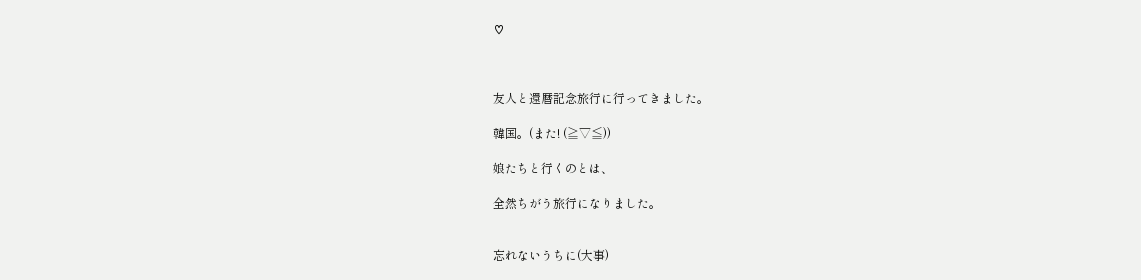♡



友人と還暦記念旅行に行ってきました。

韓国。(また! (≧▽≦))

娘たちと行くのとは、

全然ちがう旅行になりました。


忘れないうちに(大事)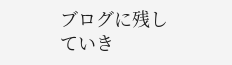ブログに残していき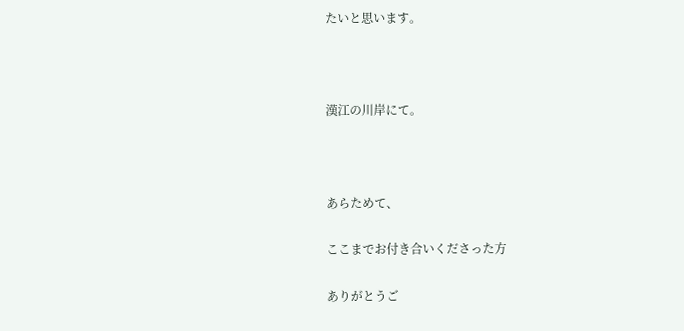たいと思います。



漢江の川岸にて。



あらためて、

ここまでお付き合いくださった方

ありがとうご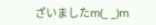ざいましたm(_ _)m